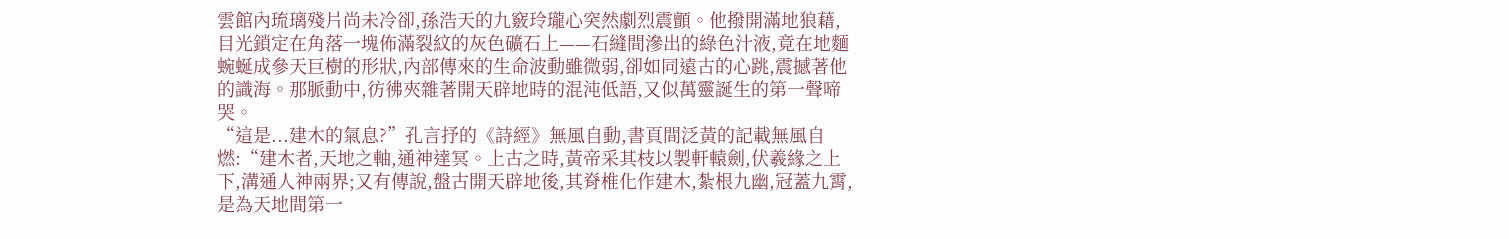雲館內琉璃殘片尚未冷卻,孫浩天的九竅玲瓏心突然劇烈震顫。他撥開滿地狼藉,目光鎖定在角落一塊佈滿裂紋的灰色礦石上——石縫間滲出的綠色汁液,竟在地麵蜿蜒成參天巨樹的形狀,內部傳來的生命波動雖微弱,卻如同遠古的心跳,震撼著他的識海。那脈動中,彷彿夾雜著開天辟地時的混沌低語,又似萬靈誕生的第一聲啼哭。
“這是...建木的氣息?”孔言抒的《詩經》無風自動,書頁間泛黃的記載無風自燃:“建木者,天地之軸,通神達冥。上古之時,黃帝采其枝以製軒轅劍,伏羲緣之上下,溝通人神兩界;又有傳說,盤古開天辟地後,其脊椎化作建木,紮根九幽,冠蓋九霄,是為天地間第一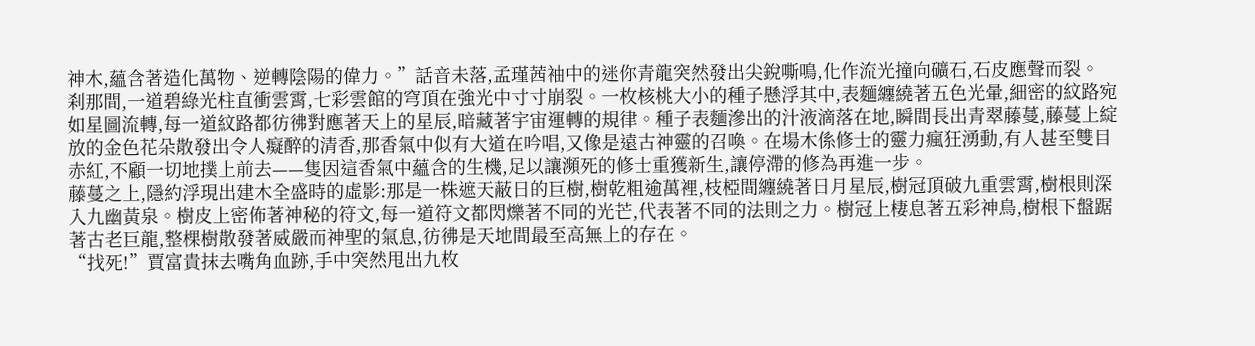神木,蘊含著造化萬物、逆轉陰陽的偉力。”話音未落,孟瑾茜袖中的迷你青龍突然發出尖銳嘶鳴,化作流光撞向礦石,石皮應聲而裂。
刹那間,一道碧綠光柱直衝雲霄,七彩雲館的穹頂在強光中寸寸崩裂。一枚核桃大小的種子懸浮其中,表麵纏繞著五色光暈,細密的紋路宛如星圖流轉,每一道紋路都彷彿對應著天上的星辰,暗藏著宇宙運轉的規律。種子表麵滲出的汁液滴落在地,瞬間長出青翠藤蔓,藤蔓上綻放的金色花朵散發出令人癡醉的清香,那香氣中似有大道在吟唱,又像是遠古神靈的召喚。在場木係修士的靈力瘋狂湧動,有人甚至雙目赤紅,不顧一切地撲上前去——隻因這香氣中蘊含的生機,足以讓瀕死的修士重獲新生,讓停滯的修為再進一步。
藤蔓之上,隱約浮現出建木全盛時的虛影:那是一株遮天蔽日的巨樹,樹乾粗逾萬裡,枝椏間纏繞著日月星辰,樹冠頂破九重雲霄,樹根則深入九幽黃泉。樹皮上密佈著神秘的符文,每一道符文都閃爍著不同的光芒,代表著不同的法則之力。樹冠上棲息著五彩神鳥,樹根下盤踞著古老巨龍,整棵樹散發著威嚴而神聖的氣息,彷彿是天地間最至高無上的存在。
“找死!”賈富貴抹去嘴角血跡,手中突然甩出九枚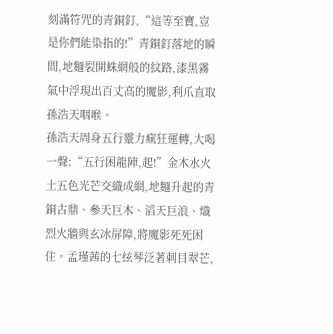刻滿符咒的青銅釘,“這等至寶,豈是你們能染指的!”青銅釘落地的瞬間,地麵裂開蛛網般的紋路,漆黑霧氣中浮現出百丈高的魔影,利爪直取孫浩天咽喉。
孫浩天周身五行靈力瘋狂運轉,大喝一聲:“五行困龍陣,起!”金木水火土五色光芒交織成網,地麵升起的青銅古鼎、參天巨木、滔天巨浪、熾烈火牆與玄冰屏障,將魔影死死困住。孟瑾茜的七絃琴泛著刺目翠芒,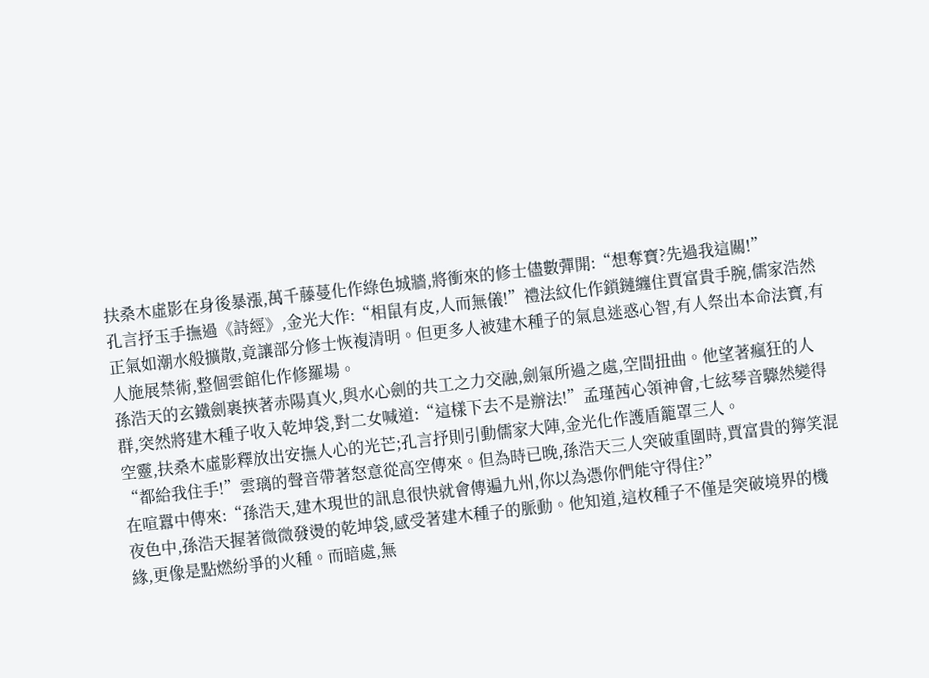扶桑木虛影在身後暴漲,萬千藤蔓化作綠色城牆,將衝來的修士儘數彈開:“想奪寶?先過我這關!”
孔言抒玉手撫過《詩經》,金光大作:“相鼠有皮,人而無儀!”禮法紋化作鎖鏈纏住賈富貴手腕,儒家浩然正氣如潮水般擴散,竟讓部分修士恢複清明。但更多人被建木種子的氣息迷惑心智,有人祭出本命法寶,有人施展禁術,整個雲館化作修羅場。
孫浩天的玄鐵劍裹挾著赤陽真火,與水心劍的共工之力交融,劍氣所過之處,空間扭曲。他望著瘋狂的人群,突然將建木種子收入乾坤袋,對二女喊道:“這樣下去不是辦法!”孟瑾茜心領神會,七絃琴音驟然變得空靈,扶桑木虛影釋放出安撫人心的光芒;孔言抒則引動儒家大陣,金光化作護盾籠罩三人。
“都給我住手!”雲璃的聲音帶著怒意從高空傳來。但為時已晚,孫浩天三人突破重圍時,賈富貴的獰笑混在喧囂中傳來:“孫浩天,建木現世的訊息很快就會傳遍九州,你以為憑你們能守得住?”
夜色中,孫浩天握著微微發燙的乾坤袋,感受著建木種子的脈動。他知道,這枚種子不僅是突破境界的機緣,更像是點燃紛爭的火種。而暗處,無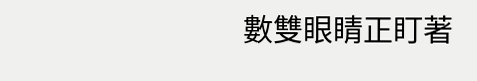數雙眼睛正盯著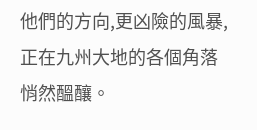他們的方向,更凶險的風暴,正在九州大地的各個角落悄然醞釀。